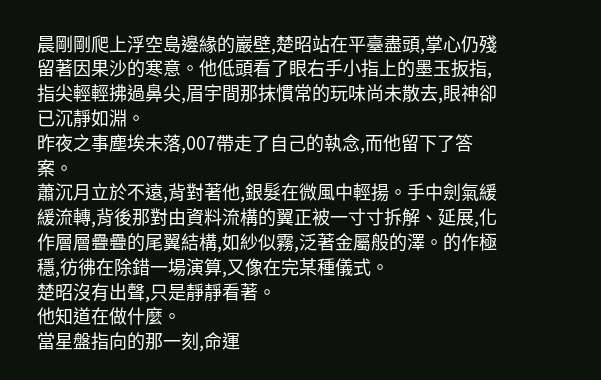晨剛剛爬上浮空島邊緣的巖壁,楚昭站在平臺盡頭,掌心仍殘留著因果沙的寒意。他低頭看了眼右手小指上的墨玉扳指,指尖輕輕拂過鼻尖,眉宇間那抹慣常的玩味尚未散去,眼神卻已沉靜如淵。
昨夜之事塵埃未落,007帶走了自己的執念,而他留下了答案。
蕭沉月立於不遠,背對著他,銀髮在微風中輕揚。手中劍氣緩緩流轉,背後那對由資料流構的翼正被一寸寸拆解、延展,化作層層疊疊的尾翼結構,如紗似霧,泛著金屬般的澤。的作極穩,彷彿在除錯一場演算,又像在完某種儀式。
楚昭沒有出聲,只是靜靜看著。
他知道在做什麼。
當星盤指向的那一刻,命運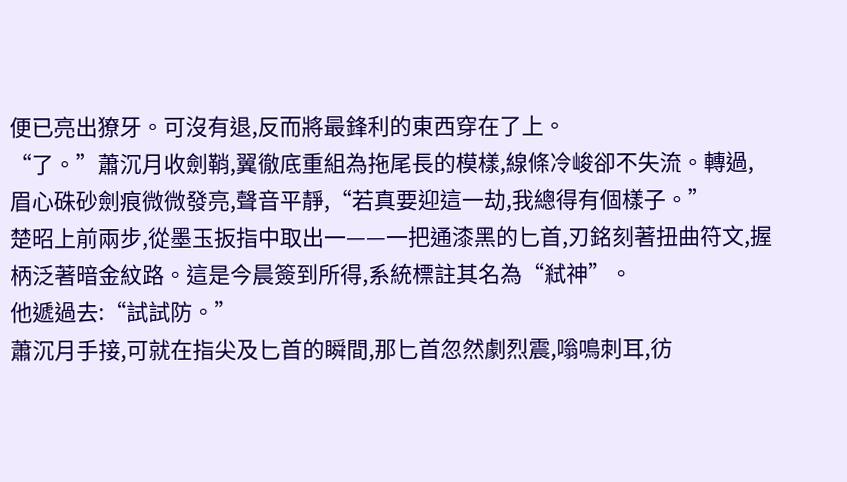便已亮出獠牙。可沒有退,反而將最鋒利的東西穿在了上。
“了。”蕭沉月收劍鞘,翼徹底重組為拖尾長的模樣,線條冷峻卻不失流。轉過,眉心硃砂劍痕微微發亮,聲音平靜,“若真要迎這一劫,我總得有個樣子。”
楚昭上前兩步,從墨玉扳指中取出一——一把通漆黑的匕首,刃銘刻著扭曲符文,握柄泛著暗金紋路。這是今晨簽到所得,系統標註其名為“弒神”。
他遞過去:“試試防。”
蕭沉月手接,可就在指尖及匕首的瞬間,那匕首忽然劇烈震,嗡鳴刺耳,彷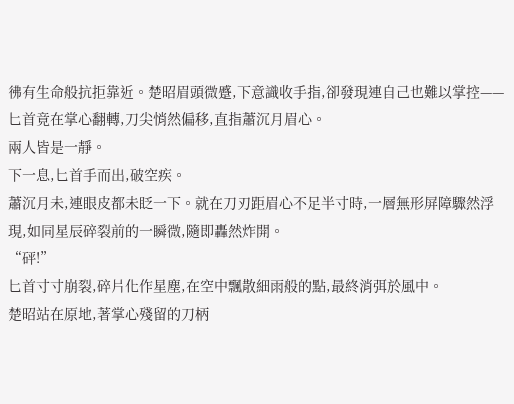彿有生命般抗拒靠近。楚昭眉頭微蹙,下意識收手指,卻發現連自己也難以掌控——匕首竟在掌心翻轉,刀尖悄然偏移,直指蕭沉月眉心。
兩人皆是一靜。
下一息,匕首手而出,破空疾。
蕭沉月未,連眼皮都未眨一下。就在刀刃距眉心不足半寸時,一層無形屏障驟然浮現,如同星辰碎裂前的一瞬微,隨即轟然炸開。
“砰!”
匕首寸寸崩裂,碎片化作星塵,在空中飄散細雨般的點,最終消弭於風中。
楚昭站在原地,著掌心殘留的刀柄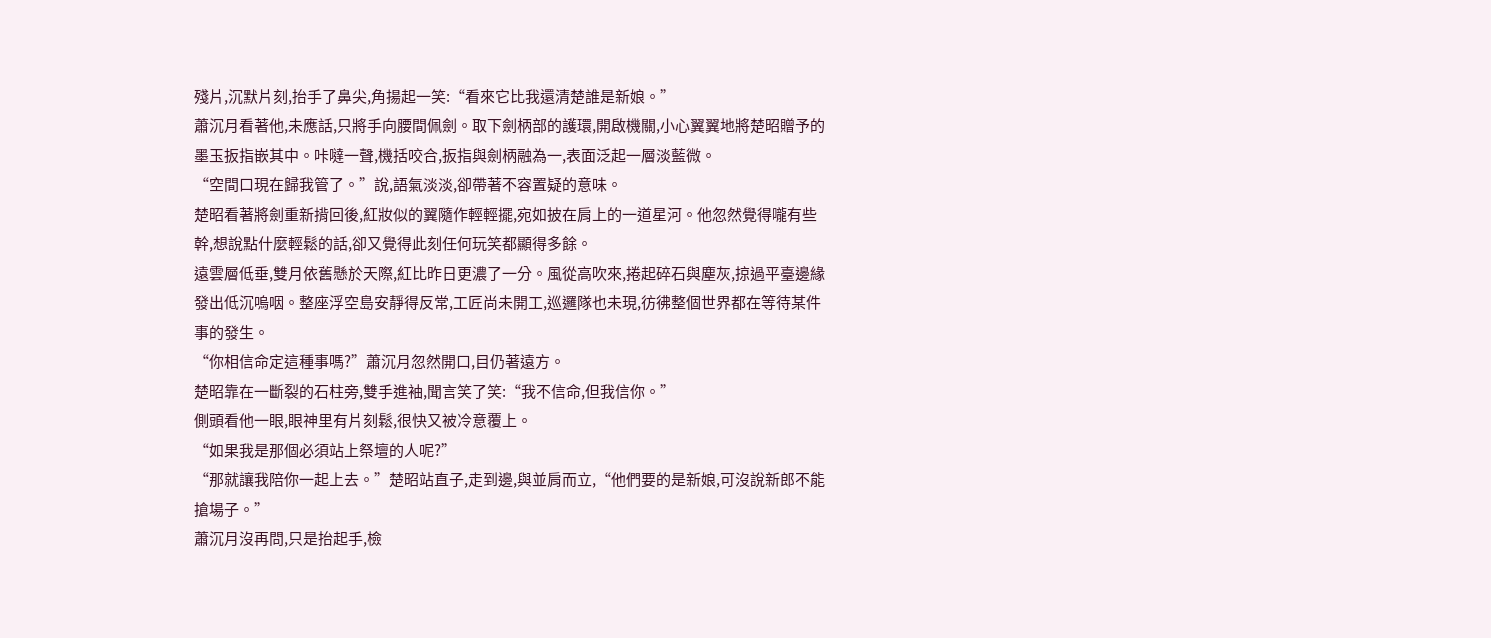殘片,沉默片刻,抬手了鼻尖,角揚起一笑:“看來它比我還清楚誰是新娘。”
蕭沉月看著他,未應話,只將手向腰間佩劍。取下劍柄部的護環,開啟機關,小心翼翼地將楚昭贈予的墨玉扳指嵌其中。咔噠一聲,機括咬合,扳指與劍柄融為一,表面泛起一層淡藍微。
“空間口現在歸我管了。”說,語氣淡淡,卻帶著不容置疑的意味。
楚昭看著將劍重新揹回後,紅妝似的翼隨作輕輕擺,宛如披在肩上的一道星河。他忽然覺得嚨有些幹,想說點什麼輕鬆的話,卻又覺得此刻任何玩笑都顯得多餘。
遠雲層低垂,雙月依舊懸於天際,紅比昨日更濃了一分。風從高吹來,捲起碎石與塵灰,掠過平臺邊緣發出低沉嗚咽。整座浮空島安靜得反常,工匠尚未開工,巡邏隊也未現,彷彿整個世界都在等待某件事的發生。
“你相信命定這種事嗎?”蕭沉月忽然開口,目仍著遠方。
楚昭靠在一斷裂的石柱旁,雙手進袖,聞言笑了笑:“我不信命,但我信你。”
側頭看他一眼,眼神里有片刻鬆,很快又被冷意覆上。
“如果我是那個必須站上祭壇的人呢?”
“那就讓我陪你一起上去。”楚昭站直子,走到邊,與並肩而立,“他們要的是新娘,可沒說新郎不能搶場子。”
蕭沉月沒再問,只是抬起手,檢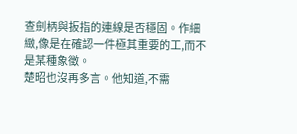查劍柄與扳指的連線是否穩固。作細緻,像是在確認一件極其重要的工,而不是某種象徵。
楚昭也沒再多言。他知道,不需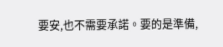要安,也不需要承諾。要的是準備,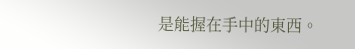是能握在手中的東西。